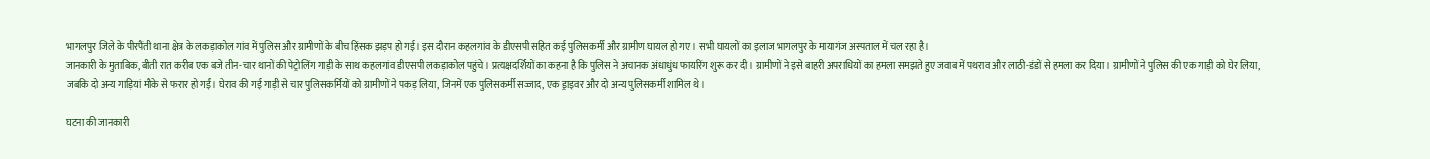भागलपुर जिले के पीरपैंती थाना क्षेत्र के लकड़ाकोल गांव में पुलिस और ग्रामीणों के बीच हिंसक झड़प हो गई। इस दौरान कहलगांव के डीएसपी सहित कई पुलिसकर्मी और ग्रामीण घायल हो गए। सभी घायलों का इलाज भागलपुर के मायागंज अस्पताल में चल रहा है।
जानकारी के मुताबिक, बीती रात करीब एक बजे तीन-चार थानों की पेट्रोलिंग गाड़ी के साथ कहलगांव डीएसपी लकड़ाकोल पहुंचे। प्रत्यक्षदर्शियों का कहना है कि पुलिस ने अचानक अंधाधुंध फायरिंग शुरू कर दी। ग्रामीणों ने इसे बाहरी अपराधियों का हमला समझते हुए जवाब में पथराव और लाठी-डंडों से हमला कर दिया। ग्रामीणों ने पुलिस की एक गाड़ी को घेर लिया, जबकि दो अन्य गाड़ियां मौके से फरार हो गईं। घेराव की गई गाड़ी से चार पुलिसकर्मियों को ग्रामीणों ने पकड़ लिया, जिनमें एक पुलिसकर्मी सज्जाद, एक ड्राइवर और दो अन्य पुलिसकर्मी शामिल थे।

घटना की जानकारी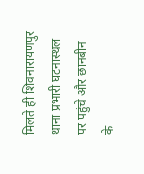मिलते ही शिवनारायणपुर थाना प्रभारी घटनास्थल पर पहुंचे और छानबीन के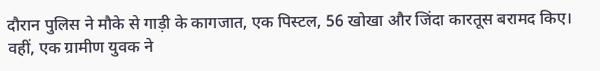दौरान पुलिस ने मौके से गाड़ी के कागजात, एक पिस्टल, 56 खोखा और जिंदा कारतूस बरामद किए। वहीं, एक ग्रामीण युवक ने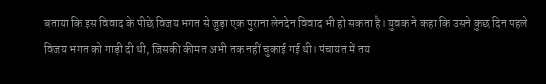बताया कि इस विवाद के पीछे विजय भगत से जुड़ा एक पुराना लेनदेन विवाद भी हो सकता है। युवक ने कहा कि उसने कुछ दिन पहले विजय भगत को गाड़ी दी थी, जिसकी कीमत अभी तक नहीं चुकाई गई थी। पंचायत में तय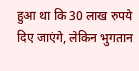हुआ था कि 30 लाख रुपये दिए जाएंगे, लेकिन भुगतान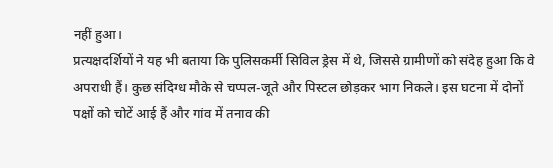नहीं हुआ।
प्रत्यक्षदर्शियों ने यह भी बताया कि पुलिसकर्मी सिविल ड्रेस में थे, जिससे ग्रामीणों को संदेह हुआ कि वे अपराधी हैं। कुछ संदिग्ध मौके से चप्पल-जूते और पिस्टल छोड़कर भाग निकले। इस घटना में दोनों पक्षों को चोटें आई हैं और गांव में तनाव की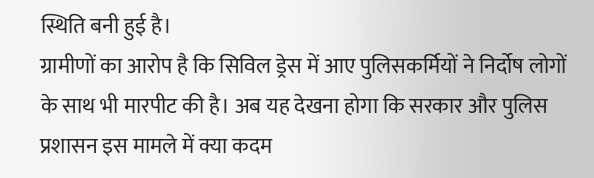स्थिति बनी हुई है।
ग्रामीणों का आरोप है कि सिविल ड्रेस में आए पुलिसकर्मियों ने निर्दोष लोगों के साथ भी मारपीट की है। अब यह देखना होगा कि सरकार और पुलिस प्रशासन इस मामले में क्या कदम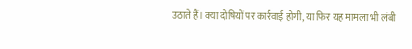उठाते हैं। क्या दोषियों पर कार्रवाई होगी, या फिर यह मामला भी लंबी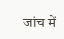जांच में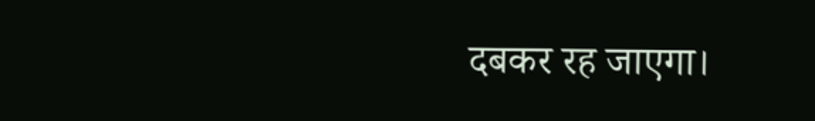दबकर रह जाएगा।